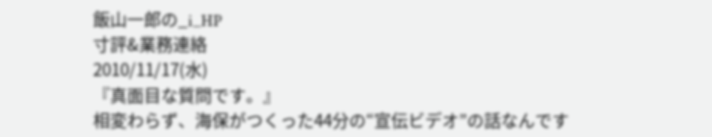飯山一郎の_i_HP
寸評&業務連絡
2010/11/17(水)
『真面目な質問です。』
相変わらず、海保がつくった44分の“宣伝ビデオ”の話なんです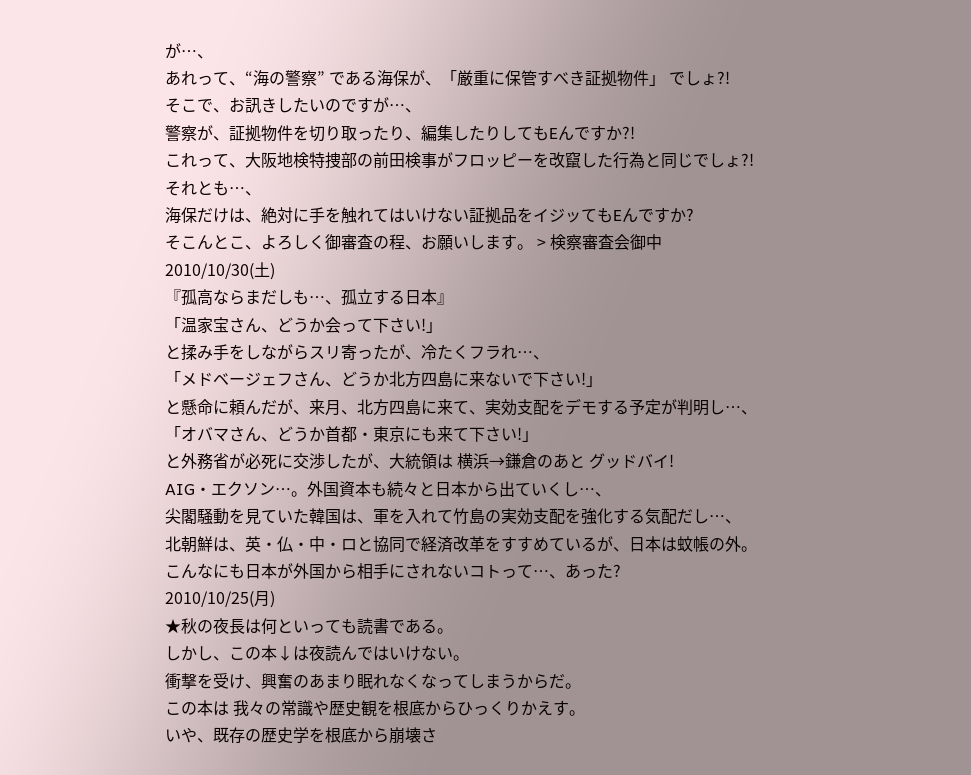が…、
あれって、“海の警察” である海保が、「厳重に保管すべき証拠物件」 でしょ?!
そこで、お訊きしたいのですが…、
警察が、証拠物件を切り取ったり、編集したりしてもEんですか?!
これって、大阪地検特捜部の前田検事がフロッピーを改竄した行為と同じでしょ?!
それとも…、
海保だけは、絶対に手を触れてはいけない証拠品をイジッてもEんですか?
そこんとこ、よろしく御審査の程、お願いします。 > 検察審査会御中
2010/10/30(土)
『孤高ならまだしも…、孤立する日本』
「温家宝さん、どうか会って下さい!」
と揉み手をしながらスリ寄ったが、冷たくフラれ…、
「メドベージェフさん、どうか北方四島に来ないで下さい!」
と懸命に頼んだが、来月、北方四島に来て、実効支配をデモする予定が判明し…、
「オバマさん、どうか首都・東京にも来て下さい!」
と外務省が必死に交渉したが、大統領は 横浜→鎌倉のあと グッドバイ!
AIG・エクソン…。外国資本も続々と日本から出ていくし…、
尖閣騒動を見ていた韓国は、軍を入れて竹島の実効支配を強化する気配だし…、
北朝鮮は、英・仏・中・ロと協同で経済改革をすすめているが、日本は蚊帳の外。
こんなにも日本が外国から相手にされないコトって…、あった?
2010/10/25(月)
★秋の夜長は何といっても読書である。
しかし、この本↓は夜読んではいけない。
衝撃を受け、興奮のあまり眠れなくなってしまうからだ。
この本は 我々の常識や歴史観を根底からひっくりかえす。
いや、既存の歴史学を根底から崩壊さ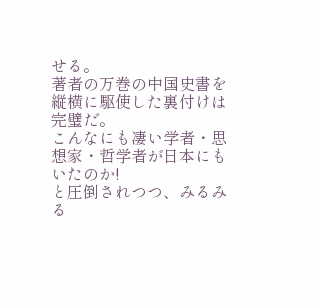せる。
著者の万巻の中国史書を縦横に駆使した裏付けは完璧だ。
こんなにも凄い学者・思想家・哲学者が日本にもいたのか!
と圧倒されつつ、みるみる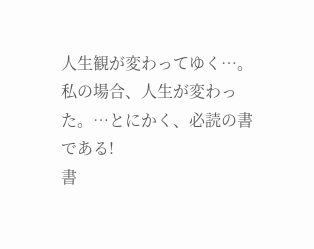人生観が変わってゆく…。
私の場合、人生が変わった。…とにかく、必読の書である!
書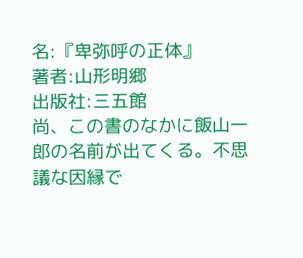名:『卑弥呼の正体』
著者:山形明郷
出版社:三五館
尚、この書のなかに飯山一郎の名前が出てくる。不思議な因縁で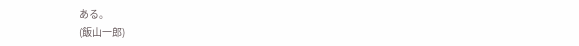ある。
(飯山一郎)